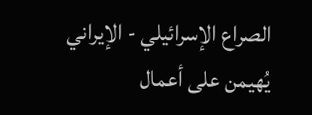الصراع الإسرائيلي - الإيراني يُهيمن على أعمال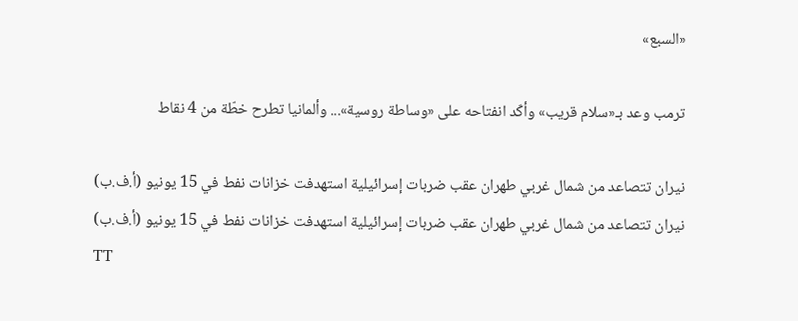«السبع»

ترمب وعد بـ«سلام قريب» وأكّد انفتاحه على «وساطة روسية»... وألمانيا تطرح خطّة من 4 نقاط

نيران تتصاعد من شمال غربي طهران عقب ضربات إسرائيلية استهدفت خزانات نفط في 15 يونيو (أ.ف.ب)
نيران تتصاعد من شمال غربي طهران عقب ضربات إسرائيلية استهدفت خزانات نفط في 15 يونيو (أ.ف.ب)
TT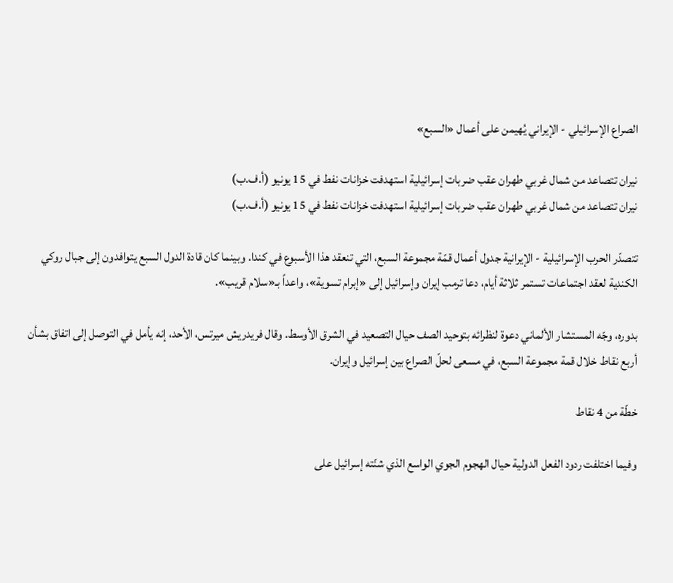الصراع الإسرائيلي - الإيراني يُهيمن على أعمال «السبع»

نيران تتصاعد من شمال غربي طهران عقب ضربات إسرائيلية استهدفت خزانات نفط في 15 يونيو (أ.ف.ب)
نيران تتصاعد من شمال غربي طهران عقب ضربات إسرائيلية استهدفت خزانات نفط في 15 يونيو (أ.ف.ب)

تتصدّر الحرب الإسرائيلية - الإيرانية جدول أعمال قمّة مجموعة السبع، التي تنعقد هذا الأسبوع في كندا. وبينما كان قادة الدول السبع يتوافدون إلى جبال روكي الكندية لعقد اجتماعات تستمر ثلاثة أيام، دعا ترمب إيران وإسرائيل إلى «إبرام تسوية»، واعداً بـ«سلام قريب».

بدوره، وجّه المستشار الألماني دعوة لنظرائه بتوحيد الصف حيال التصعيد في الشرق الأوسط. وقال فريدريش ميرتس، الأحد، إنه يأمل في التوصل إلى اتفاق بشأن أربع نقاط خلال قمة مجموعة السبع، في مسعى لحلّ الصراع بين إسرائيل وإيران.

خطّة من 4 نقاط

وفيما اختلفت ردود الفعل الدولية حيال الهجوم الجوي الواسع الذي شنّته إسرائيل على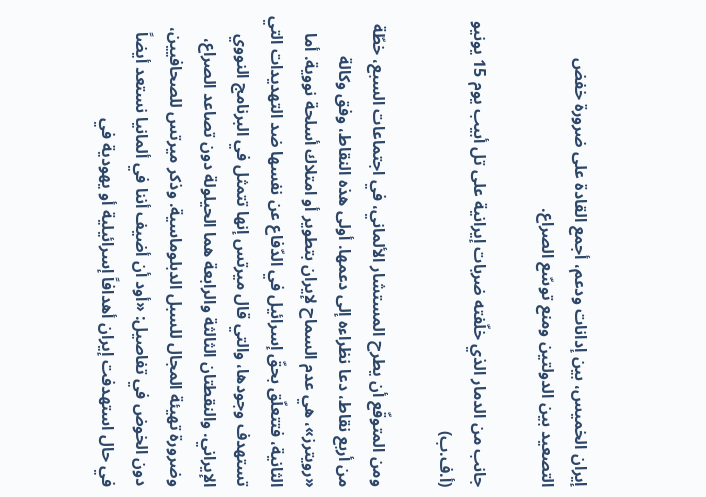إيران الخميس، بين إدانات ودعم، أجمع القادة على ضرورة خفض التصعيد بين الدولتين ومنع توسّع الصراع.

جانب من الدمار الذي خلّفته ضربات إيرانية على تل أبيب يوم 15 يونيو (أ.ف.ب)

ومن المتوقّع أن يطرح المستشار الألماني، في اجتماعات السبع، خطّة من أربع نقاط، دعا نظراءه إلى دعمها. أولى هذه النقاط، وفق وكالة «رويترز»، هي عدم السماح لإيران بتطوير أو امتلاك أسلحة نووية. أما الثانية، فتتعلّق بحقّ إسرائيل في الدّفاع عن نفسها ضد التهديدات التي تستهدف وجودها، والتي قال ميرتس إنها تتمثل في البرنامج النووي الإيراني. والنقطتان الثالثة والرابعة هما الحيلولة دون تصاعد الصراع، وضرورة تهيئة المجال للسبل الدبلوماسية. وذكر ميرتس للصحافيين، دون الخوض في تفاصيل: «أود أن أضيف أننا في ألمانيا نستعد أيضاً في حال استهدفت إيران أهدافاً إسرائيلية أو يهودية في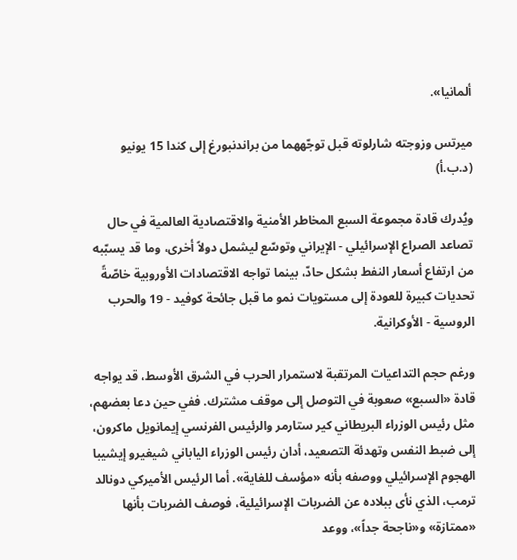ألمانيا».

ميرتس وزوجته شارلوته قبل توجّههما من براندنبورغ إلى كندا 15 يونيو (د.ب.أ)

ويُدرك قادة مجموعة السبع المخاطر الأمنية والاقتصادية العالمية في حال تصاعد الصراع الإسرائيلي - الإيراني وتوسّع ليشمل دولاً أخرى، وما قد يسبّبه من ارتفاع أسعار النفط بشكل حادّ، بينما تواجه الاقتصادات الأوروبية خاصّةً تحديات كبيرة للعودة إلى مستويات نمو ما قبل جائحة كوفيد - 19 والحرب الروسية - الأوكرانية.

ورغم حجم التداعيات المرتقبة لاستمرار الحرب في الشرق الأوسط، قد يواجه قادة «السبع» صعوبة في التوصل إلى موقف مشترك. ففي حين دعا بعضهم، مثل رئيس الوزراء البريطاني كير ستارمر والرئيس الفرنسي إيمانويل ماكرون، إلى ضبط النفس وتهدئة التصعيد، أدان رئيس الوزراء الياباني شيغيرو إيشيبا الهجوم الإسرائيلي ووصفه بأنه «مؤسف للغاية». أما الرئيس الأميركي دونالد ترمب، الذي نأى ببلاده عن الضربات الإسرائيلية، فوصف الضربات بأنها «ممتازة» و«ناجحة جداً»، ووعد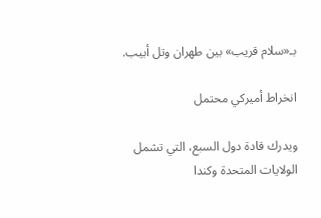بـ«سلام قريب» بين طهران وتل أبيب.

انخراط أميركي محتمل

ويدرك قادة دول السبع، التي تشمل الولايات المتحدة وكندا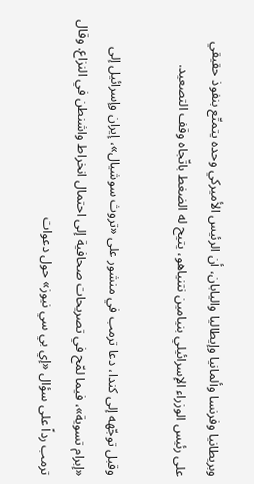وبريطانيا وفرنسا وألمانيا وإيطاليا واليابان، أن الرئيس الأميركي وحده يتمتّع بنفوذ حقيقي على رئيس الوزراء الإسرائيلي بنيامين نتنياهو، يتيح له الضغط باتّجاه وقف التصعيد.

وقبل توجّهه إلى كندا، دعا ترمب في منشور على «تروث سوشيال»، إيران وإسرائيل إلى «إبرام تسوية»، فيما لمّح في تصريحات صحافية إلى احتمال انخراط واشنطن في النزاع. وقال ترمب رداً على سؤال «إي بي سي نيوز» حول دعوات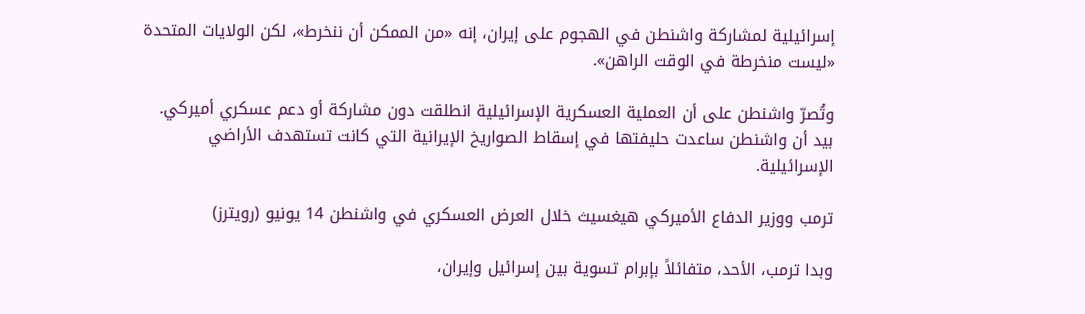إسرائيلية لمشاركة واشنطن في الهجوم على إيران، إنه «من الممكن أن ننخرط»، لكن الولايات المتحدة «ليست منخرطة في الوقت الراهن».

وتُصرّ واشنطن على أن العملية العسكرية الإسرائيلية انطلقت دون مشاركة أو دعم عسكري أميركي. بيد أن واشنطن ساعدت حليفتها في إسقاط الصواريخ الإيرانية التي كانت تستهدف الأراضي الإسرائيلية.

ترمب ووزير الدفاع الأميركي هيغسيث خلال العرض العسكري في واشنطن 14 يونيو (رويترز)

وبدا ترمب، الأحد، متفائلاً بإبرام تسوية بين إسرائيل وإيران،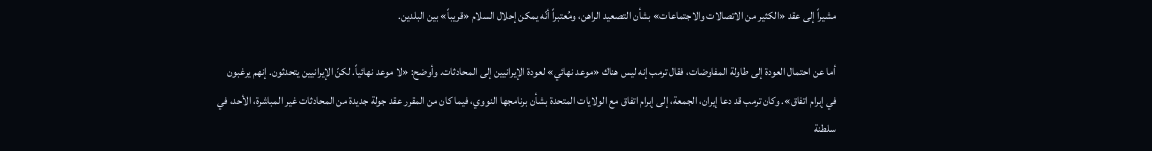مشيراً إلى عقد «الكثير من الاتصالات والاجتماعات» بشأن التصعيد الراهن، ومُعتبراً أنّه يمكن إحلال السلام «قريباً» بين البلدين.

أما عن احتمال العودة إلى طاولة المفاوضات، فقال ترمب إنه ليس هناك «موعد نهائي» لعودة الإيرانيين إلى المحادثات. وأوضح: «لا موعد نهائياً. لكنّ الإيرانيين يتحدثون. إنهم يرغبون في إبرام اتفاق». وكان ترمب قد دعا إيران، الجمعة، إلى إبرام اتفاق مع الولايات المتحدة بشأن برنامجها النووي، فيما كان من المقرر عقد جولة جديدة من المحادثات غير المباشرة، الأحد، في سلطنة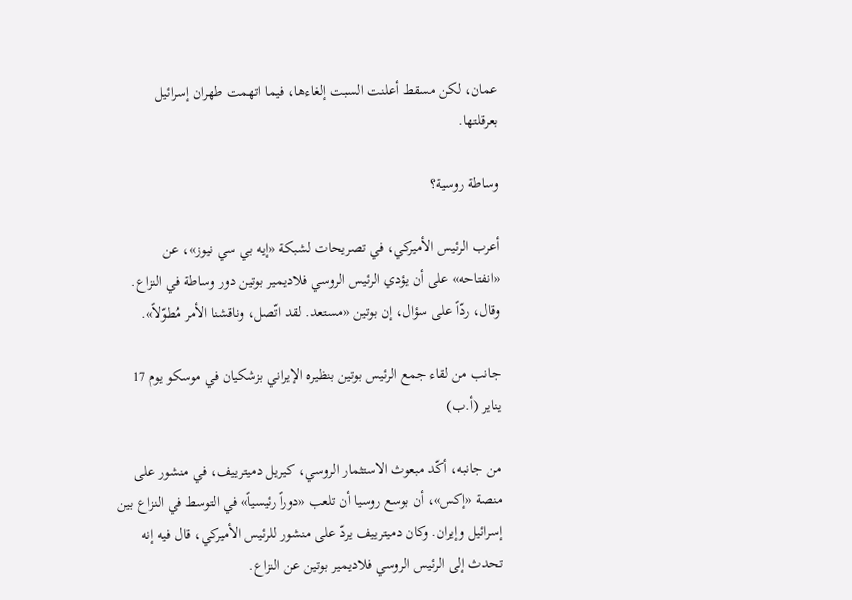عمان، لكن مسقط أعلنت السبت إلغاءها، فيما اتهمت طهران إسرائيل بعرقلتها.

وساطة روسية؟

أعرب الرئيس الأميركي، في تصريحات لشبكة «إيه بي سي نيوز»، عن «انفتاحه» على أن يؤدي الرئيس الروسي فلاديمير بوتين دور وساطة في النزاع. وقال، ردّاً على سؤال، إن بوتين «مستعد. لقد اتّصل، وناقشنا الأمر مُطوّلاً».

جانب من لقاء جمع الرئيس بوتين بنظيره الإيراني بزشكيان في موسكو يوم 17 يناير (أ.ب)

من جانبه، أكّد مبعوث الاستثمار الروسي، كيريل دميترييف، في منشور على منصة «إكس»، أن بوسع روسيا أن تلعب «دوراً رئيسياً» في التوسط في النزاع بين إسرائيل وإيران. وكان دميترييف يردّ على منشور للرئيس الأميركي، قال فيه إنه تحدث إلى الرئيس الروسي فلاديمير بوتين عن النزاع.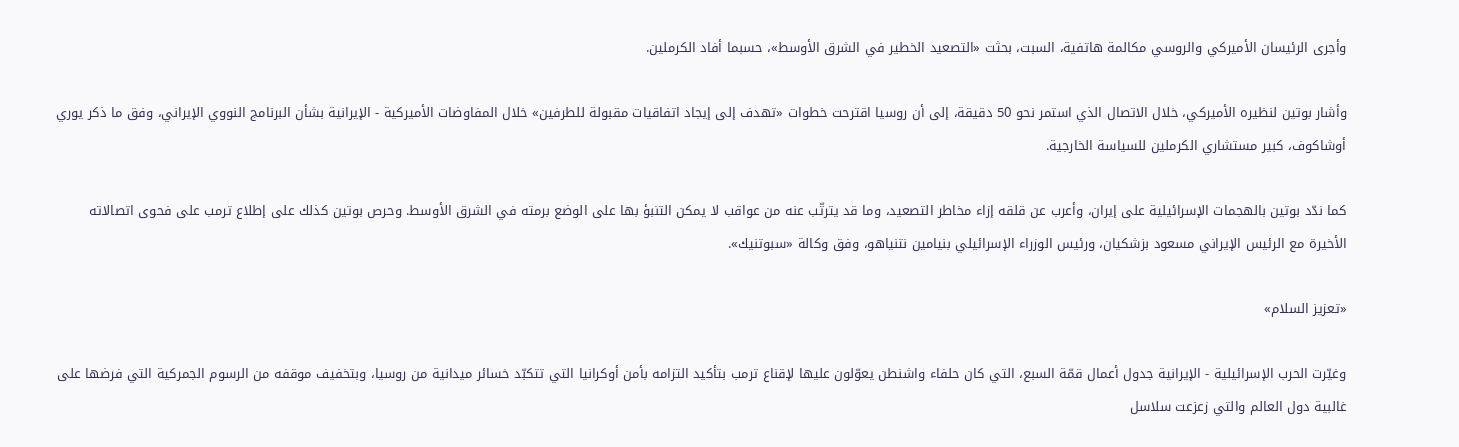وأجرى الرئيسان الأميركي والروسي مكالمة هاتفية، السبت، بحثت «التصعيد الخطير في الشرق الأوسط»، حسبما أفاد الكرملين.

وأشار بوتين لنظيره الأميركي، خلال الاتصال الذي استمر نحو 50 دقيقة، إلى أن روسيا اقترحت خطوات «تهدف إلى إيجاد اتفاقيات مقبولة للطرفين» خلال المفاوضات الأميركية - الإيرانية بشأن البرنامج النووي الإيراني، وفق ما ذكر يوري أوشاكوف، كبير مستشاري الكرملين للسياسة الخارجية.

كما ندّد بوتين بالهجمات الإسرائيلية على إيران، وأعرب عن قلقه إزاء مخاطر التصعيد، وما قد يترتّب عنه من عواقب لا يمكن التنبؤ بها على الوضع برمته في الشرق الأوسط. وحرص بوتين كذلك على إطلاع ترمب على فحوى اتصالاته الأخيرة مع الرئيس الإيراني مسعود بزشكيان، ورئيس الوزراء الإسرائيلي بنيامين نتنياهو، وفق وكالة «سبوتنيك».

«تعزيز السلام»

وغيّرت الحرب الإسرائيلية - الإيرانية جدول أعمال قمّة السبع، التي كان حلفاء واشنطن يعوّلون عليها لإقناع ترمب بتأكيد التزامه بأمن أوكرانيا التي تتكبّد خسائر ميدانية من روسيا، وبتخفيف موقفه من الرسوم الجمركية التي فرضها على غالبية دول العالم والتي زعزعت سلاسل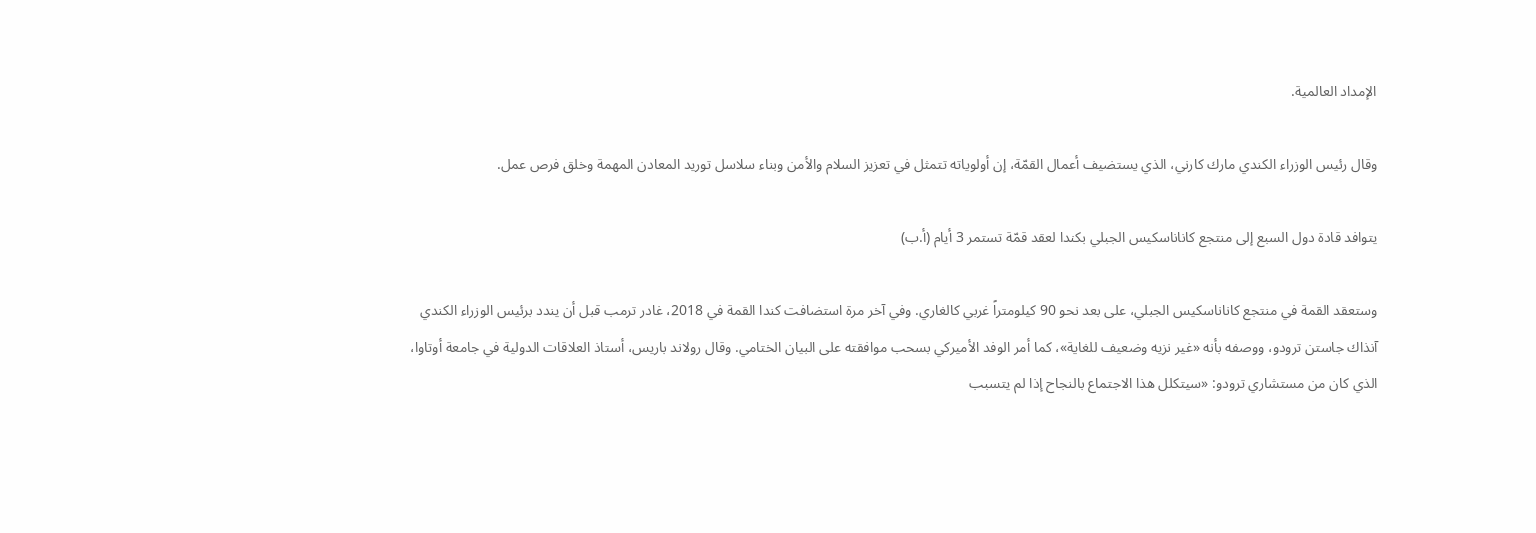الإمداد العالمية.

وقال رئيس الوزراء الكندي مارك كارني، الذي يستضيف أعمال القمّة، إن أولوياته تتمثل في تعزيز السلام والأمن وبناء سلاسل توريد المعادن المهمة وخلق فرص عمل.

يتوافد قادة دول السبع إلى منتجع كاناناسكيس الجبلي بكندا لعقد قمّة تستمر 3 أيام (أ.ب)

وستعقد القمة في منتجع كاناناسكيس الجبلي، على بعد نحو 90 كيلومتراً غربي كالغاري. وفي آخر مرة استضافت كندا القمة في 2018، غادر ترمب قبل أن يندد برئيس الوزراء الكندي آنذاك جاستن ترودو، ووصفه بأنه «غير نزيه وضعيف للغاية»، كما أمر الوفد الأميركي بسحب موافقته على البيان الختامي. وقال رولاند باريس، أستاذ العلاقات الدولية في جامعة أوتاوا، الذي كان من مستشاري ترودو: «سيتكلل هذا الاجتماع بالنجاح إذا لم يتسبب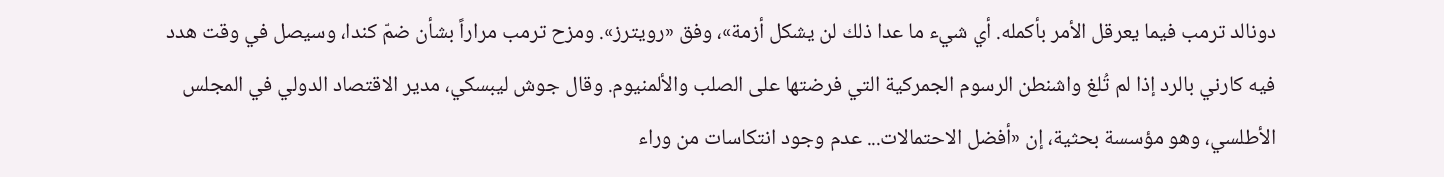دونالد ترمب فيما يعرقل الأمر بأكمله. أي شيء ما عدا ذلك لن يشكل أزمة»، وفق «رويترز». ومزح ترمب مراراً بشأن ضمّ كندا، وسيصل في وقت هدد فيه كارني بالرد إذا لم تُلغ واشنطن الرسوم الجمركية التي فرضتها على الصلب والألمنيوم. وقال جوش ليبسكي، مدير الاقتصاد الدولي في المجلس الأطلسي، وهو مؤسسة بحثية، إن «أفضل الاحتمالات... عدم وجود انتكاسات من وراء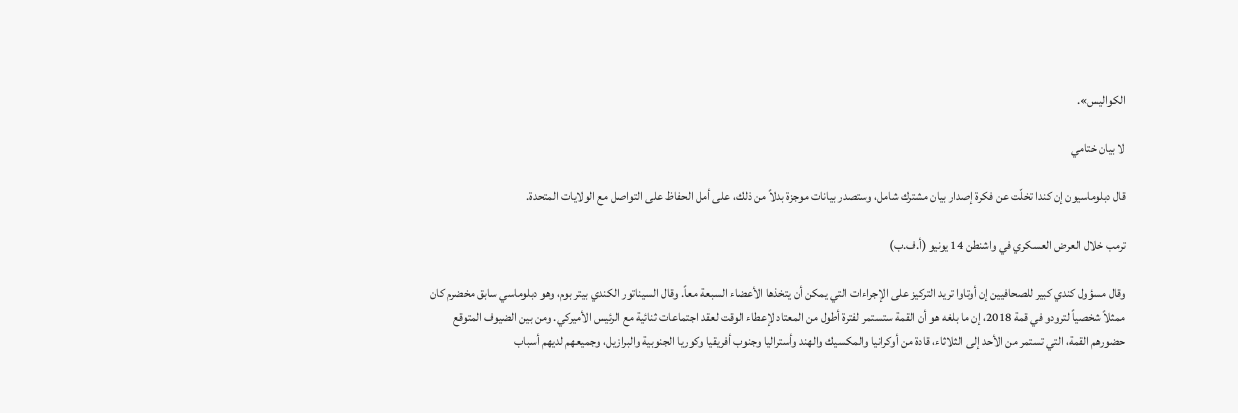الكواليس».

لا بيان ختامي

قال دبلوماسيون إن كندا تخلّت عن فكرة إصدار بيان مشترك شامل، وستصدر بيانات موجزة بدلاً من ذلك، على أمل الحفاظ على التواصل مع الولايات المتحدة.

ترمب خلال العرض العسكري في واشنطن 14 يونيو (أ.ف.ب)

وقال مسؤول كندي كبير للصحافيين إن أوتاوا تريد التركيز على الإجراءات التي يمكن أن يتخذها الأعضاء السبعة معاً. وقال السيناتور الكندي بيتر بوم، وهو دبلوماسي سابق مخضرم كان ممثلاً شخصياً لترودو في قمة 2018، إن ما بلغه هو أن القمة ستستمر لفترة أطول من المعتاد لإعطاء الوقت لعقد اجتماعات ثنائية مع الرئيس الأميركي. ومن بين الضيوف المتوقع حضورهم القمة، التي تستمر من الأحد إلى الثلاثاء، قادة من أوكرانيا والمكسيك والهند وأستراليا وجنوب أفريقيا وكوريا الجنوبية والبرازيل، وجميعهم لديهم أسباب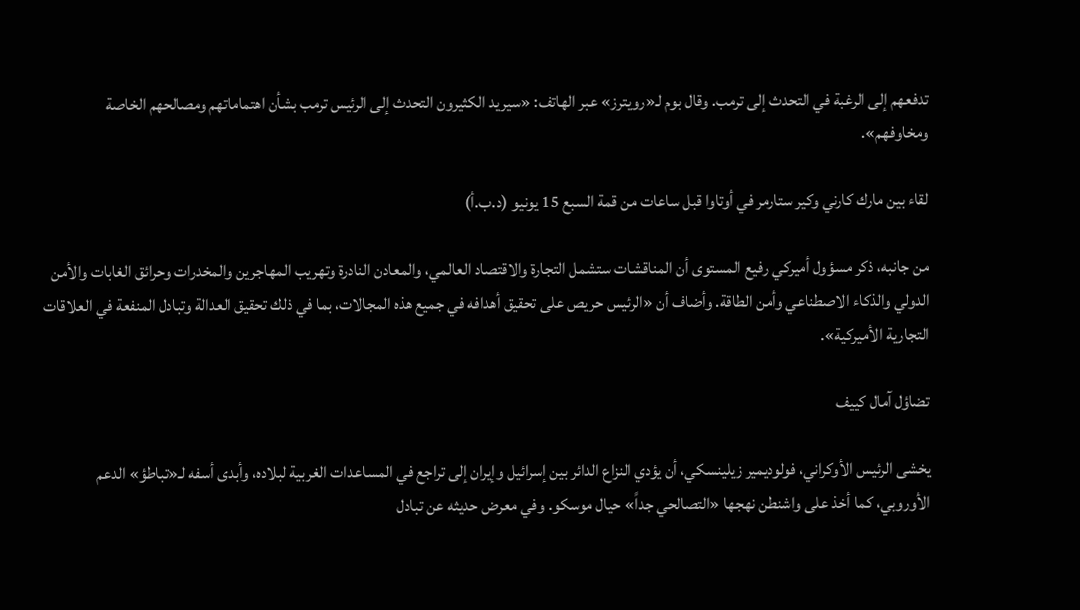تدفعهم إلى الرغبة في التحدث إلى ترمب. وقال بوم لـ«رويترز» عبر الهاتف: «سيريد الكثيرون التحدث إلى الرئيس ترمب بشأن اهتماماتهم ومصالحهم الخاصة ومخاوفهم».

لقاء بين مارك كارني وكير ستارمر في أوتاوا قبل ساعات من قمة السبع 15 يونيو (د.ب.أ)

من جانبه، ذكر مسؤول أميركي رفيع المستوى أن المناقشات ستشمل التجارة والاقتصاد العالمي، والمعادن النادرة وتهريب المهاجرين والمخدرات وحرائق الغابات والأمن الدولي والذكاء الاصطناعي وأمن الطاقة. وأضاف أن «الرئيس حريص على تحقيق أهدافه في جميع هذه المجالات، بما في ذلك تحقيق العدالة وتبادل المنفعة في العلاقات التجارية الأميركية».

تضاؤل آمال كييف

يخشى الرئيس الأوكراني، فولوديمير زيلينسكي، أن يؤدي النزاع الدائر بين إسرائيل وإيران إلى تراجع في المساعدات الغربية لبلاده، وأبدى أسفه لـ«تباطؤ» الدعم الأوروبي، كما أخذ على واشنطن نهجها «التصالحي جداً» حيال موسكو. وفي معرض حديثه عن تبادل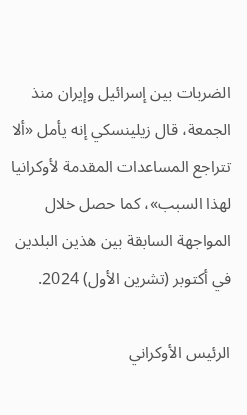الضربات بين إسرائيل وإيران منذ الجمعة، قال زيلينسكي إنه يأمل «ألا تتراجع المساعدات المقدمة لأوكرانيا لهذا السبب»، كما حصل خلال المواجهة السابقة بين هذين البلدين في أكتوبر (تشرين الأول) 2024.

الرئيس الأوكراني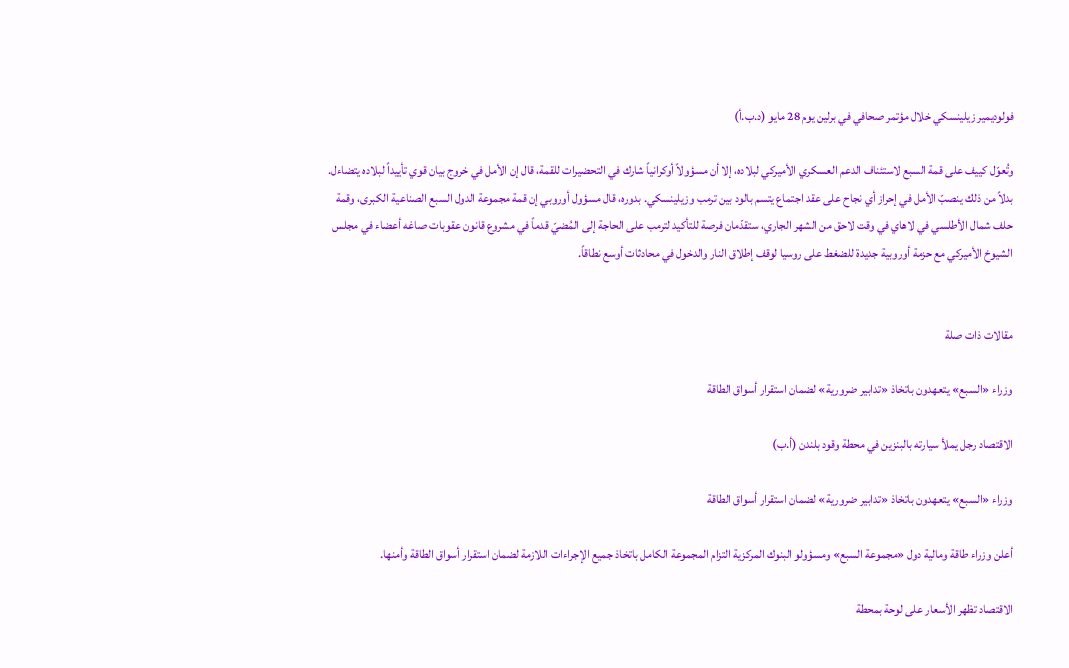فولوديمير زيلينسكي خلال مؤتمر صحافي في برلين يوم 28 مايو (د.ب.أ)

وتُعوّل كييف على قمة السبع لاستئناف الدعم العسكري الأميركي لبلاده، إلا أن مسؤولاً أوكرانياً شارك في التحضيرات للقمة، قال إن الأمل في خروج بيان قوي تأييداً لبلاده يتضاءل. بدلاً من ذلك ينصبّ الأمل في إحراز أي نجاح على عقد اجتماع يتسم بالود بين ترمب وزيلينسكي. بدوره، قال مسؤول أوروبي إن قمة مجموعة الدول السبع الصناعية الكبرى، وقمة حلف شمال الأطلسي في لاهاي في وقت لاحق من الشهر الجاري، ستقدّمان فرصة للتأكيد لترمب على الحاجة إلى المُضيّ قدماً في مشروع قانون عقوبات صاغه أعضاء في مجلس الشيوخ الأميركي مع حزمة أوروبية جديدة للضغط على روسيا لوقف إطلاق النار والدخول في محادثات أوسع نطاقاً.


مقالات ذات صلة

وزراء «السبع» يتعهدون باتخاذ «تدابير ضرورية» لضمان استقرار أسواق الطاقة

الاقتصاد رجل يملأ سيارته بالبنزين في محطة وقود بلندن (أ.ب)

وزراء «السبع» يتعهدون باتخاذ «تدابير ضرورية» لضمان استقرار أسواق الطاقة

أعلن وزراء طاقة ومالية دول «مجموعة السبع» ومسؤولو البنوك المركزية التزام المجموعة الكامل باتخاذ جميع الإجراءات اللازمة لضمان استقرار أسواق الطاقة وأمنها.

الاقتصاد تظهر الأسعار على لوحة بمحطة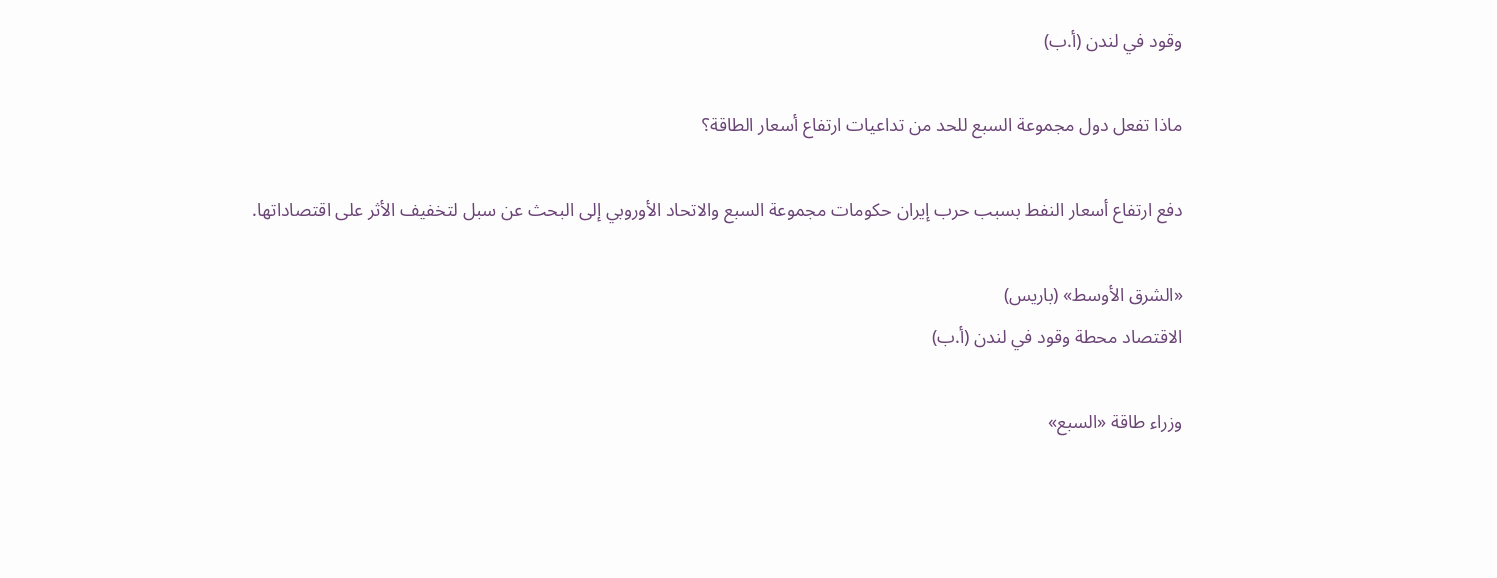وقود في لندن (أ.ب)

ماذا تفعل دول مجموعة السبع للحد من تداعيات ارتفاع أسعار الطاقة؟

دفع ارتفاع أسعار النفط بسبب حرب إيران حكومات مجموعة السبع والاتحاد الأوروبي إلى البحث عن سبل لتخفيف الأثر على اقتصاداتها.

«الشرق الأوسط» (باريس)
الاقتصاد محطة وقود في لندن (أ.ب)

وزراء طاقة «السبع»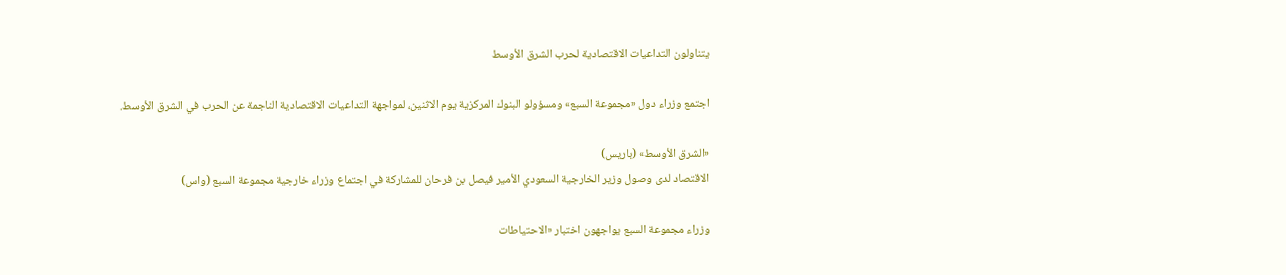يتناولون التداعيات الاقتصادية لحرب الشرق الأوسط

اجتمع وزراء دول «مجموعة السبع» ومسؤولو البنوك المركزية يوم الاثنين، لمواجهة التداعيات الاقتصادية الناجمة عن الحرب في الشرق الأوسط.

«الشرق الأوسط» (باريس)
الاقتصاد لدى وصول وزير الخارجية السعودي الأمير فيصل بن فرحان للمشاركة في اجتماع وزراء خارجية مجموعة السبع (واس)

وزراء مجموعة السبع يواجهون اختبار «الاحتياطات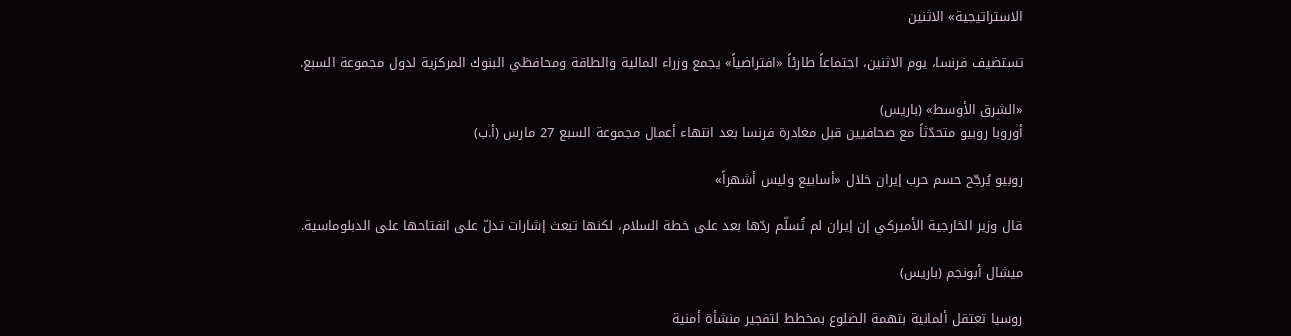الاستراتيجية» الاثنين

تستضيف فرنسا، يوم الاثنين، اجتماعاً طارئاً «افتراضياً» يجمع وزراء المالية والطاقة ومحافظي البنوك المركزية لدول مجموعة السبع.

«الشرق الأوسط» (باريس)
أوروبا روبيو متحدّثاً مع صحافيين قبل مغادرة فرنسا بعد انتهاء أعمال مجموعة السبع 27 مارس (أ.ب)

روبيو يُرجّح حسم حرب إيران خلال «أسابيع وليس أشهراً»

قال وزير الخارجية الأميركي إن إيران لم تُسلّم ردّها بعد على خطة السلام، لكنها تبعث إشارات تدلّ على انفتاحها على الدبلوماسية.

ميشال أبونجم (باريس)

روسيا تعتقل ألمانية بتهمة الضلوع بمخطط لتفجير منشأة أمنية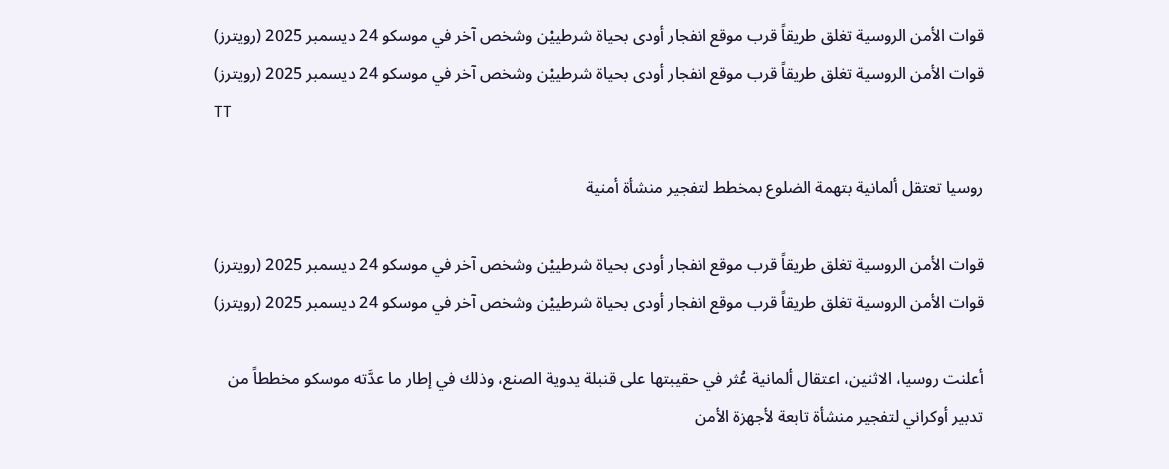قوات الأمن الروسية تغلق طريقاً قرب موقع انفجار أودى بحياة شرطييْن وشخص آخر في موسكو 24 ديسمبر 2025 (رويترز)
قوات الأمن الروسية تغلق طريقاً قرب موقع انفجار أودى بحياة شرطييْن وشخص آخر في موسكو 24 ديسمبر 2025 (رويترز)
TT

روسيا تعتقل ألمانية بتهمة الضلوع بمخطط لتفجير منشأة أمنية

قوات الأمن الروسية تغلق طريقاً قرب موقع انفجار أودى بحياة شرطييْن وشخص آخر في موسكو 24 ديسمبر 2025 (رويترز)
قوات الأمن الروسية تغلق طريقاً قرب موقع انفجار أودى بحياة شرطييْن وشخص آخر في موسكو 24 ديسمبر 2025 (رويترز)

أعلنت روسيا، الاثنين، اعتقال ألمانية عُثر في حقيبتها على قنبلة يدوية الصنع، وذلك في إطار ما عدَّته موسكو مخططاً من تدبير أوكراني لتفجير منشأة تابعة لأجهزة الأمن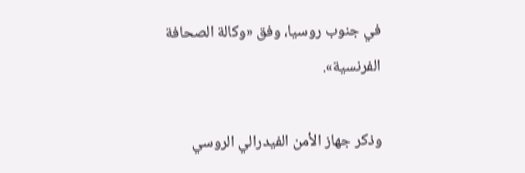في جنوب روسيا، وفق «وكالة الصحافة الفرنسية».

وذكر جهاز الأمن الفيدرالي الروسي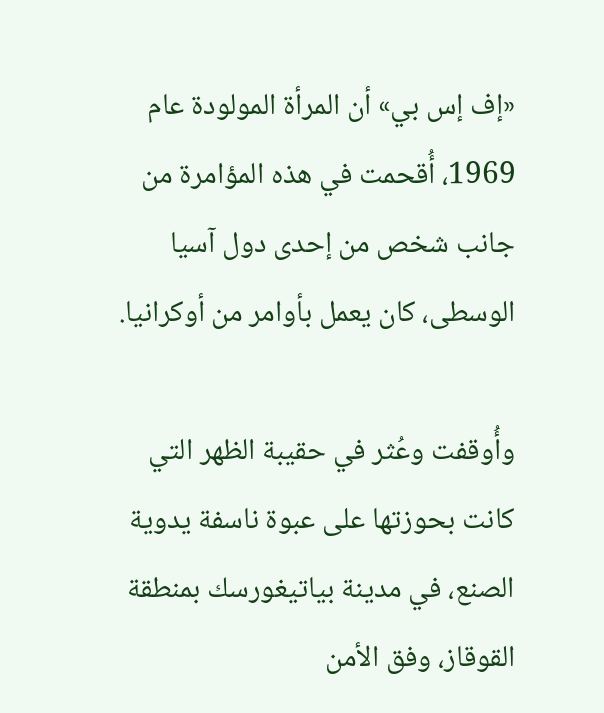«إف إس بي» أن المرأة المولودة عام 1969، أُقحمت في هذه المؤامرة من جانب شخص من إحدى دول آسيا الوسطى، كان يعمل بأوامر من أوكرانيا.

وأُوقفت وعُثر في حقيبة الظهر التي كانت بحوزتها على عبوة ناسفة يدوية الصنع، في مدينة بياتيغورسك بمنطقة القوقاز، وفق الأمن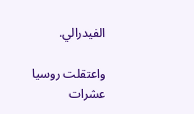الفيدرالي.

واعتقلت روسيا عشرات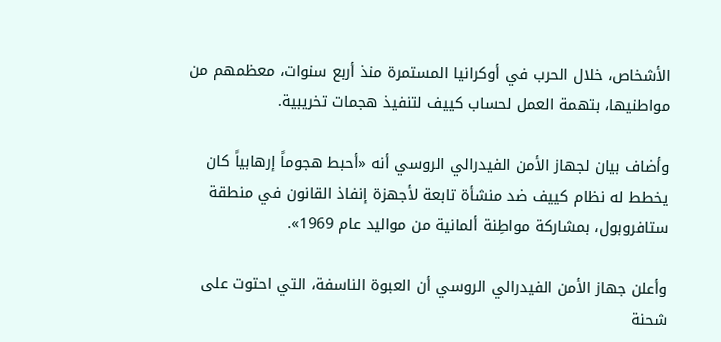الأشخاص، خلال الحرب في أوكرانيا المستمرة منذ أربع سنوات، معظمهم من مواطنيها، بتهمة العمل لحساب كييف لتنفيذ هجمات تخريبية.

وأضاف بيان لجهاز الأمن الفيدرالي الروسي أنه «أحبط هجوماً إرهابياً كان يخطط له نظام كييف ضد منشأة تابعة لأجهزة إنفاذ القانون في منطقة ستافروبول، بمشاركة مواطِنة ألمانية من مواليد عام 1969».

وأعلن جهاز الأمن الفيدرالي الروسي أن العبوة الناسفة، التي احتوت على شحنة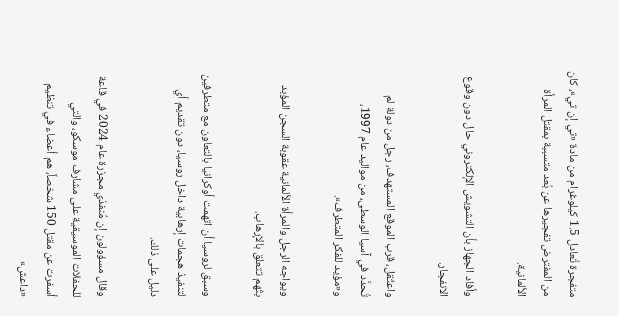متفجرة تُعادل 1.5 كيلوغرام من مادة «تي إن تي»، كان من المفترض تفجيرها عن بُعد متسببة بمقتل المرأة الألمانية.

وأفاد الجهاز بأن التشويش الإلكتروني حال دون وقوع الانفجار.

واعتُقل، قرب الموقع المستهدف، رجل من دولة لم تُحدَّد في آسيا الوسطى، من مواليد عام 1997، و«مؤيد للفكر المتطرف».

ويواجه الرجل والمرأة الألمانية عقوبة السجن المؤبد بتُهم تتعلق بالإرهاب.

وسبق لروسيا أن اتهمت أوكرانيا بالتعاون مع متطرفين لتنفيذ هجمات إرهابية داخل روسيا، دون تقديم أي دليل على ذلك.

وقال مسؤولون إن مُنفذي مجزرة عام 2024 في قاعة للحفلات الموسيقية على مشارف موسكو، والتي أسفرت عن مقتل 150 شخصاً، هم أعضاء في تنظيم «داعش»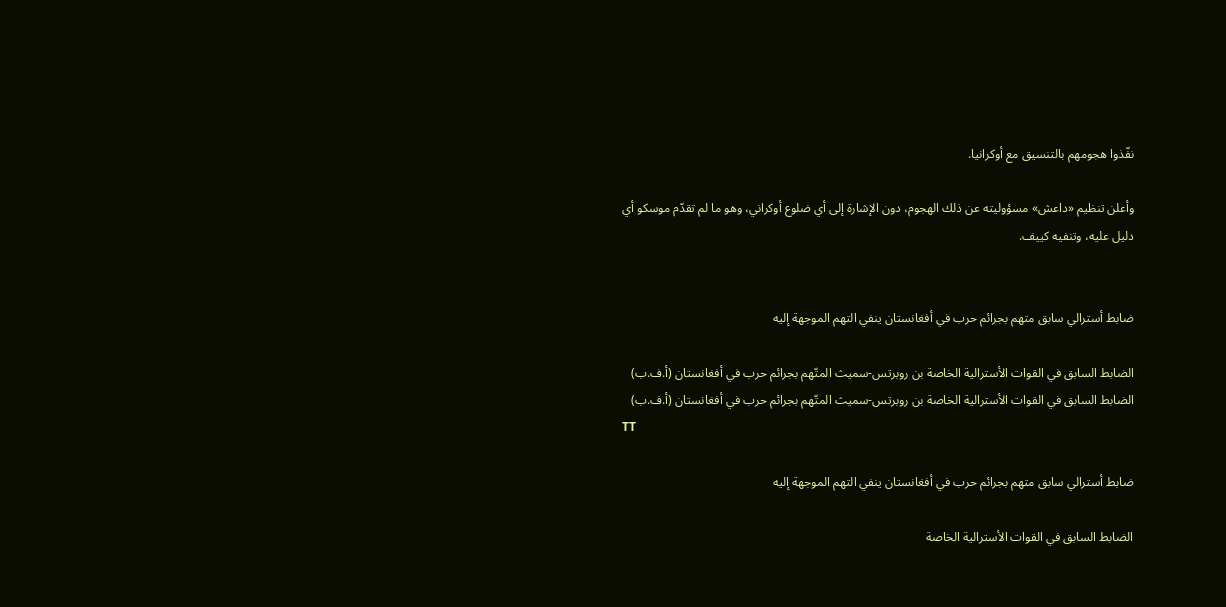نفّذوا هجومهم بالتنسيق مع أوكرانيا.

وأعلن تنظيم «داعش» مسؤوليته عن ذلك الهجوم، دون الإشارة إلى أي ضلوع أوكراني، وهو ما لم تقدّم موسكو أي دليل عليه، وتنفيه كييف.


ضابط أسترالي سابق متهم بجرائم حرب في أفغانستان ينفي التهم الموجهة إليه

الضابط السابق في القوات الأسترالية الخاصة بن روبرتس-سميث المتّهم بجرائم حرب في أفغانستان (أ.ف.ب)
الضابط السابق في القوات الأسترالية الخاصة بن روبرتس-سميث المتّهم بجرائم حرب في أفغانستان (أ.ف.ب)
TT

ضابط أسترالي سابق متهم بجرائم حرب في أفغانستان ينفي التهم الموجهة إليه

الضابط السابق في القوات الأسترالية الخاصة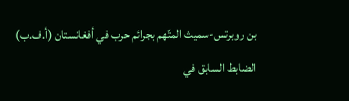بن روبرتس-سميث المتّهم بجرائم حرب في أفغانستان (أ.ف.ب)
الضابط السابق في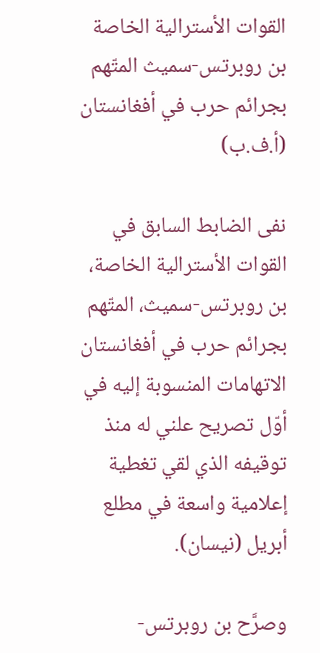القوات الأسترالية الخاصة بن روبرتس-سميث المتّهم بجرائم حرب في أفغانستان (أ.ف.ب)

نفى الضابط السابق في القوات الأسترالية الخاصة، بن روبرتس-سميث، المتّهم بجرائم حرب في أفغانستان الاتهامات المنسوبة إليه في أوّل تصريح علني له منذ توقيفه الذي لقي تغطية إعلامية واسعة في مطلع أبريل (نيسان).

وصرَّح بن روبرتس-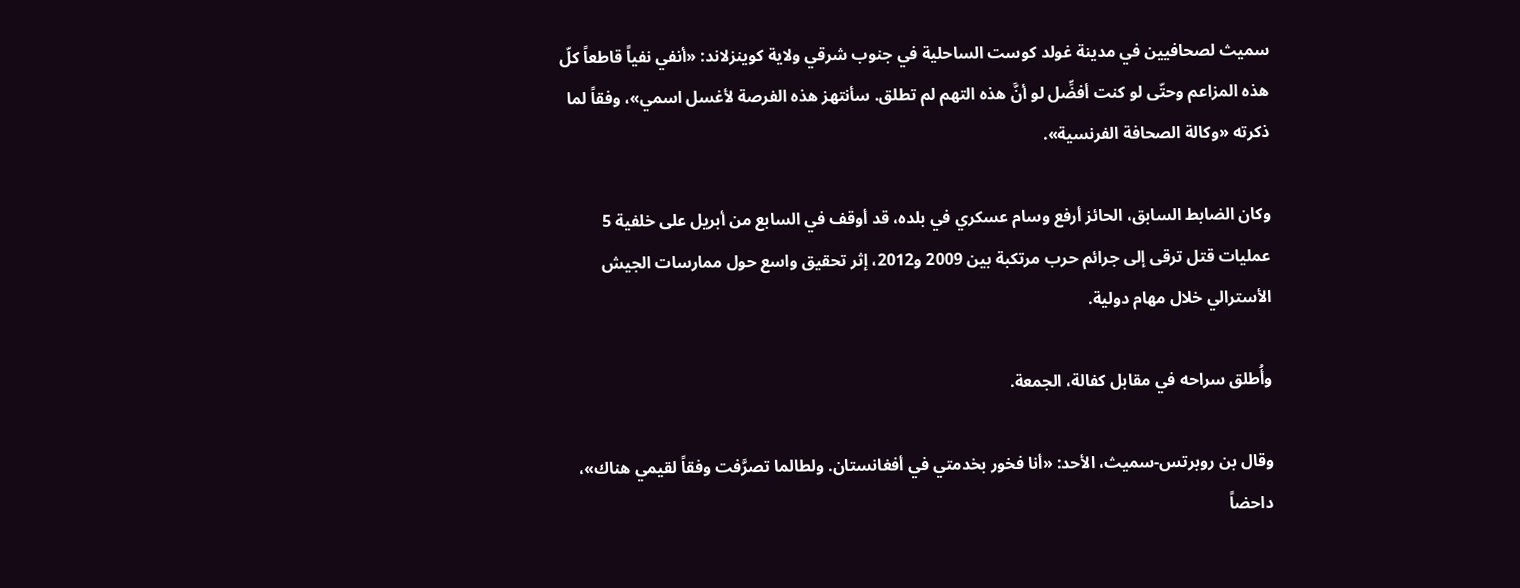سميث لصحافيين في مدينة غولد كوست الساحلية في جنوب شرقي ولاية كوينزلاند: «أنفي نفياً قاطعاً كلّ هذه المزاعم وحتّى لو كنت أفضِّل لو أنَّ هذه التهم لم تطلق. سأنتهز هذه الفرصة لأغسل اسمي»، وفقاً لما ذكرته «وكالة الصحافة الفرنسية».

وكان الضابط السابق، الحائز أرفع وسام عسكري في بلده، قد أوقف في السابع من أبريل على خلفية 5 عمليات قتل ترقى إلى جرائم حرب مرتكبة بين 2009 و2012، إثر تحقيق واسع حول ممارسات الجيش الأسترالي خلال مهام دولية.

وأُطلق سراحه في مقابل كفالة، الجمعة.

وقال بن روبرتس-سميث، الأحد: «أنا فخور بخدمتي في أفغانستان. ولطالما تصرَّفت وفقاً لقيمي هناك»، داحضاً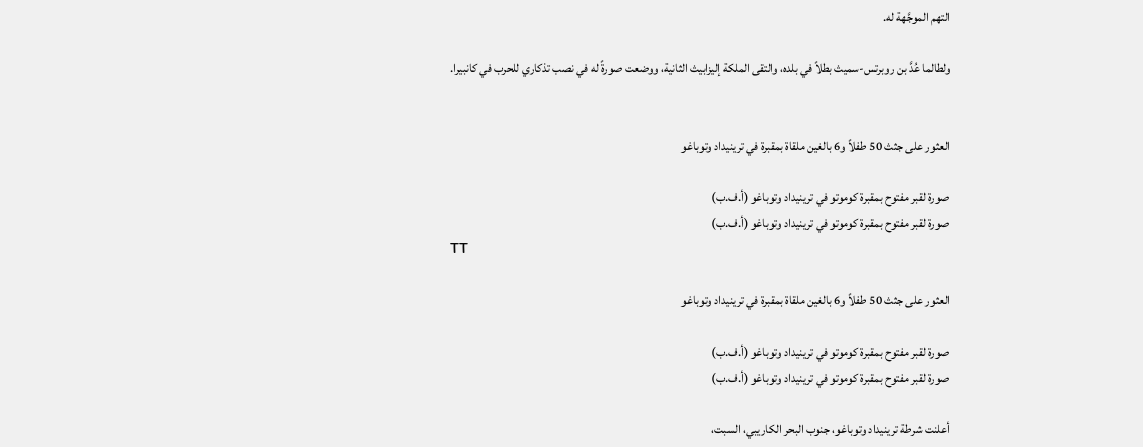التهم الموجَّهة له.

ولطالما عُدَّ بن روبرتس-سميث بطلاً في بلده، والتقى الملكة إليزابيث الثانية، ووضعت صورةً له في نصب تذكاري للحرب في كانبيرا.


العثور على جثث 50 طفلاً و6 بالغين ملقاة بمقبرة في ترينيداد وتوباغو

صورة لقبر مفتوح بمقبرة كوموتو في ترينيداد وتوباغو (أ.ف.ب)
صورة لقبر مفتوح بمقبرة كوموتو في ترينيداد وتوباغو (أ.ف.ب)
TT

العثور على جثث 50 طفلاً و6 بالغين ملقاة بمقبرة في ترينيداد وتوباغو

صورة لقبر مفتوح بمقبرة كوموتو في ترينيداد وتوباغو (أ.ف.ب)
صورة لقبر مفتوح بمقبرة كوموتو في ترينيداد وتوباغو (أ.ف.ب)

أعلنت شرطة ترينيداد وتوباغو، جنوب البحر الكاريبي، السبت،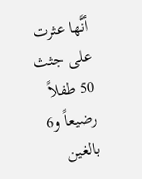أنَّها عثرت على جثث 50 طفلاً رضيعاً و6 بالغين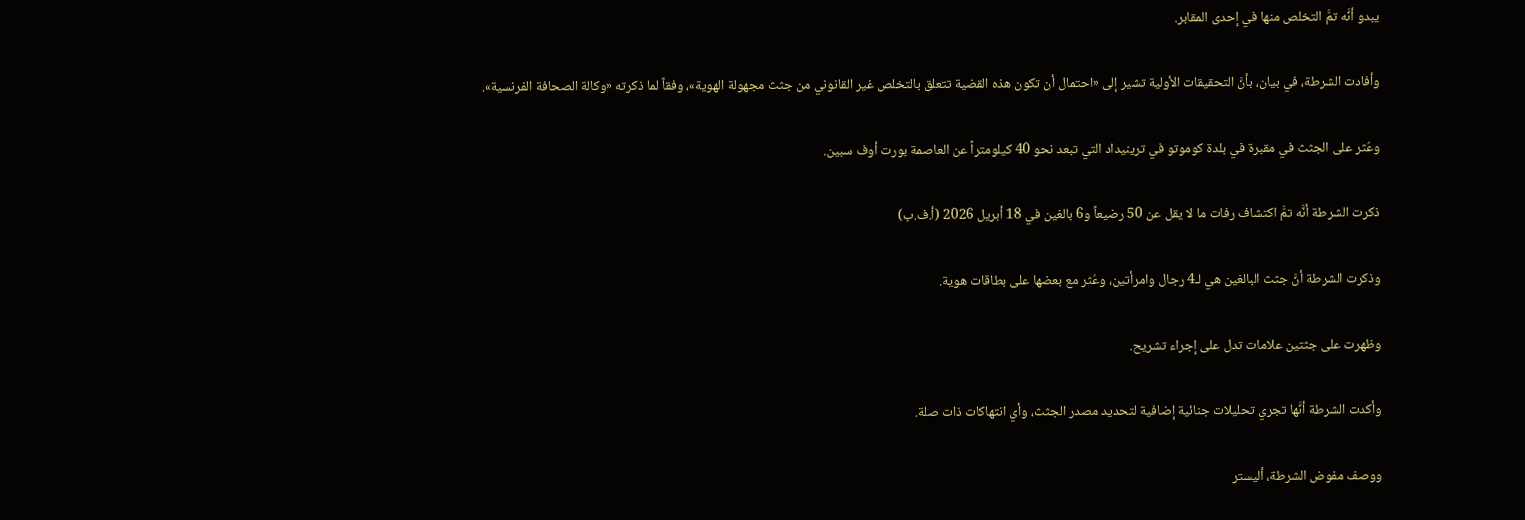يبدو أنَّه تمَّ التخلص منها في إحدى المقابر.

وأفادت الشرطة، في بيان، بأنَّ التحقيقات الأولية تشير إلى «احتمال أن تكون هذه القضية تتعلق بالتخلص غير القانوني من جثث مجهولة الهوية»، وفقاً لما ذكرته «وكالة الصحافة الفرنسية».

وعُثر على الجثث في مقبرة في بلدة كوموتو في ترينيداد التي تبعد نحو 40 كيلومتراً عن العاصمة بورت أوف سبين.

ذكرت الشرطة أنَّه تمَّ اكتشاف رفات ما لا يقل عن 50 رضيعاً و6 بالغين في 18 أبريل 2026 (أ.ف.ب)

وذكرت الشرطة أنَّ جثث البالغين هي لـ4 رجال وامرأتين، وعُثر مع بعضها على بطاقات هوية.

وظهرت على جثتين علامات تدل على إجراء تشريح.

وأكدت الشرطة أنَّها تجري تحليلات جنائية إضافية لتحديد مصدر الجثث، وأي انتهاكات ذات صلة.

ووصف مفوض الشرطة، أليستر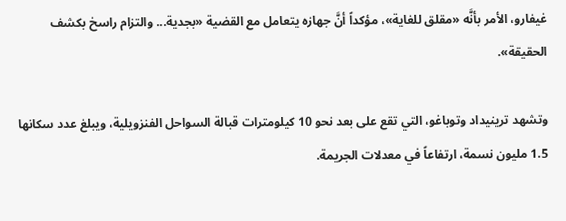غيفارو، الأمر بأنَّه «مقلق للغاية»، مؤكداً أنَّ جهازه يتعامل مع القضية «بجدية... والتزام راسخ بكشف الحقيقة».

وتشهد ترينيداد وتوباغو، التي تقع على بعد نحو 10 كيلومترات قبالة السواحل الفنزويلية، ويبلغ عدد سكانها 1.5 مليون نسمة، ارتفاعاً في معدلات الجريمة.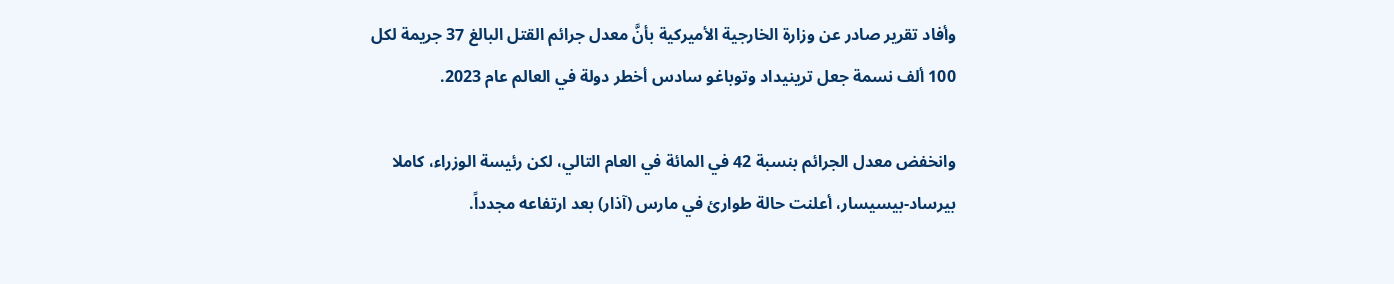وأفاد تقرير صادر عن وزارة الخارجية الأميركية بأنَّ معدل جرائم القتل البالغ 37 جريمة لكل 100 ألف نسمة جعل ترينيداد وتوباغو سادس أخطر دولة في العالم عام 2023.

وانخفض معدل الجرائم بنسبة 42 في المائة في العام التالي، لكن رئيسة الوزراء، كاملا بيرساد-بيسيسار، أعلنت حالة طوارئ في مارس (آذار) بعد ارتفاعه مجدداً.